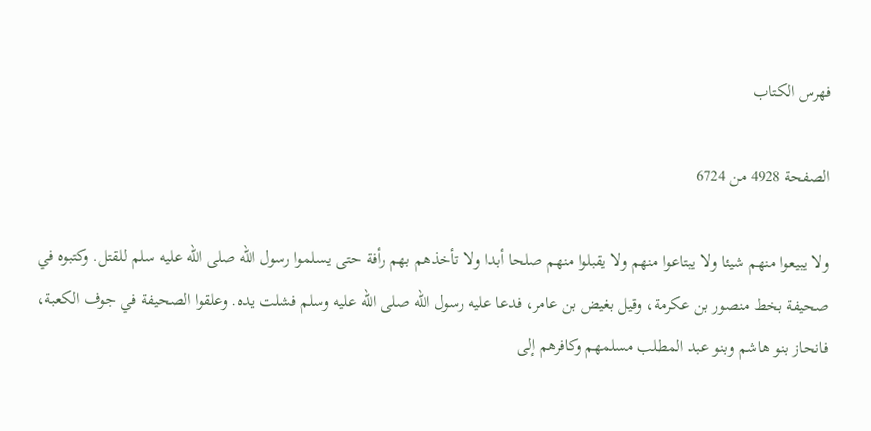فهرس الكتاب

الصفحة 4928 من 6724

ولا يبيعوا منهم شيئا ولا يبتاعوا منهم ولا يقبلوا منهم صلحا أبدا ولا تأخذهم بهم رأفة حتى يسلموا رسول الله صلى الله عليه سلم للقتل. وكتبوه في صحيفة بخط منصور بن عكرمة، وقيل بغيض بن عامر، فدعا عليه رسول الله صلى الله عليه وسلم فشلت يده. وعلقوا الصحيفة في جوف الكعبة، فانحاز بنو هاشم وبنو عبد المطلب مسلمهم وكافرهم إلى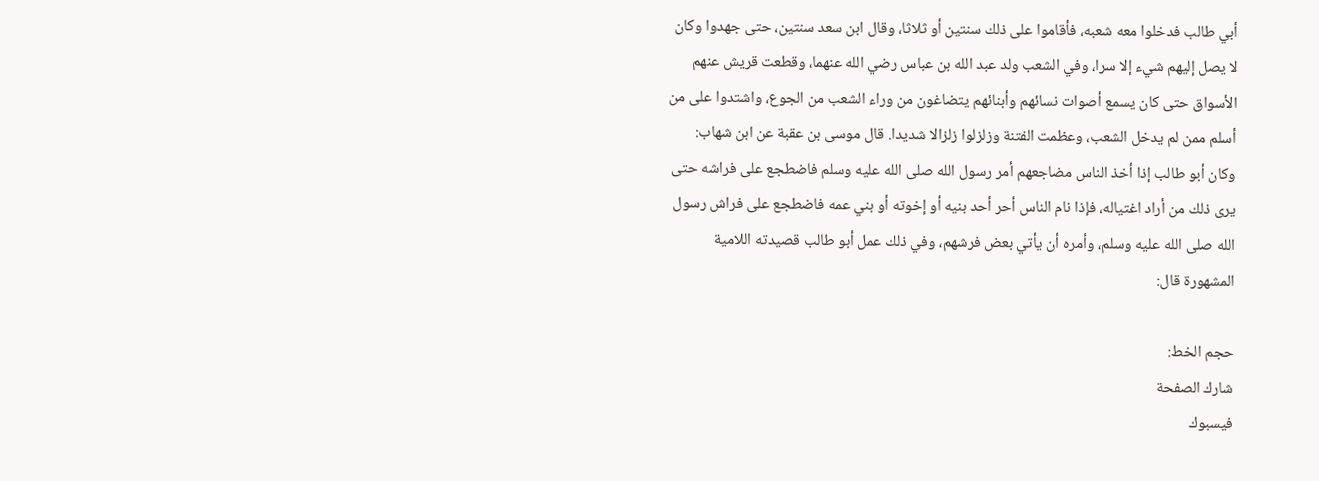أبي طالب فدخلوا معه شعبه، فأقاموا على ذلك سنتين أو ثلاثا، وقال ابن سعد سنتين، حتى جهدوا وكان لا يصل إليهم شيء إلا سرا، وفي الشعب ولد عبد الله بن عباس رضي الله عنهما، وقطعت قريش عنهم الأسواق حتى كان يسمع أصوات نسائهم وأبنائهم يتضاغون من وراء الشعب من الجوع، واشتدوا على من أسلم ممن لم يدخل الشعب، وعظمت الفتنة وزلزلوا زلزالا شديدا. قال موسى بن عقبة عن ابن شهاب: وكان أبو طالب إذا أخذ الناس مضاجعهم أمر رسول الله صلى الله عليه وسلم فاضطجع على فراشه حتى يرى ذلك من أراد اغتياله، فإذا نام الناس أحر أحد بنيه أو إخوته أو بني عمه فاضطجع على فراش رسول الله صلى الله عليه وسلم، وأمره أن يأتي بعض فرشهم، وفي ذلك عمل أبو طالب قصيدته اللامية المشهورة قال:

حجم الخط:
شارك الصفحة
فيسبوك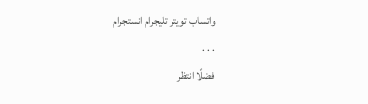واتساب تويتر تليجرام انستجرام
. . .
فضلًا انتظر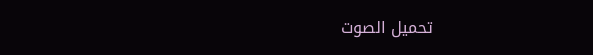تحميل الصوت